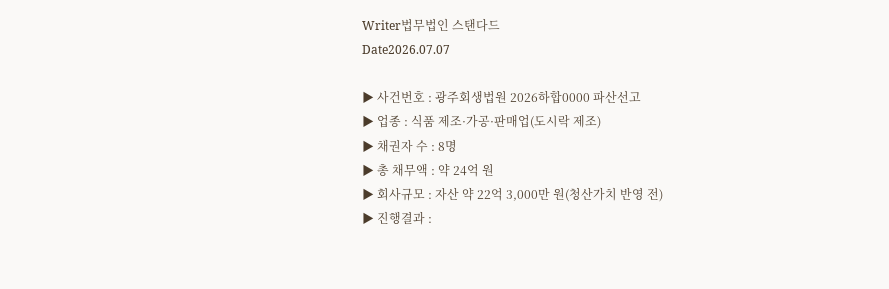Writer법무법인 스탠다드
Date2026.07.07

▶ 사건번호 : 광주회생법원 2026하합0000 파산선고
▶ 업종 : 식품 제조·가공·판매업(도시락 제조)
▶ 채권자 수 : 8명
▶ 총 채무액 : 약 24억 원
▶ 회사규모 : 자산 약 22억 3,000만 원(청산가치 반영 전)
▶ 진행결과 :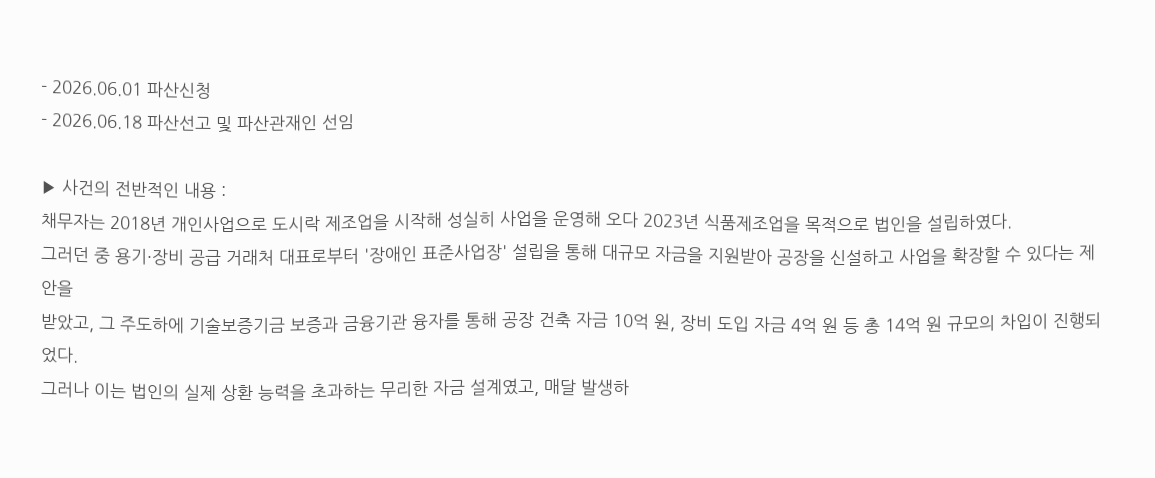- 2026.06.01 파산신청
- 2026.06.18 파산선고 및 파산관재인 선임

▶ 사건의 전반적인 내용 :
채무자는 2018년 개인사업으로 도시락 제조업을 시작해 성실히 사업을 운영해 오다 2023년 식품제조업을 목적으로 법인을 설립하였다.
그러던 중 용기·장비 공급 거래처 대표로부터 '장애인 표준사업장' 설립을 통해 대규모 자금을 지원받아 공장을 신설하고 사업을 확장할 수 있다는 제안을
받았고, 그 주도하에 기술보증기금 보증과 금융기관 융자를 통해 공장 건축 자금 10억 원, 장비 도입 자금 4억 원 등 총 14억 원 규모의 차입이 진행되었다.
그러나 이는 법인의 실제 상환 능력을 초과하는 무리한 자금 설계였고, 매달 발생하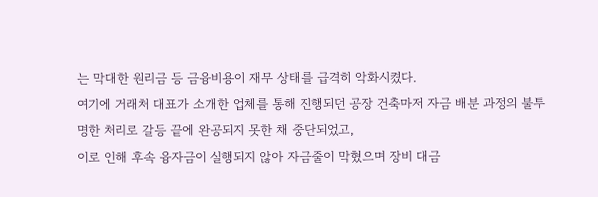는 막대한 원리금 등 금융비용이 재무 상태를 급격히 악화시켰다.
여기에 거래처 대표가 소개한 업체를 통해 진행되던 공장 건축마저 자금 배분 과정의 불투명한 처리로 갈등 끝에 완공되지 못한 채 중단되었고,
이로 인해 후속 융자금이 실행되지 않아 자금줄이 막혔으며 장비 대금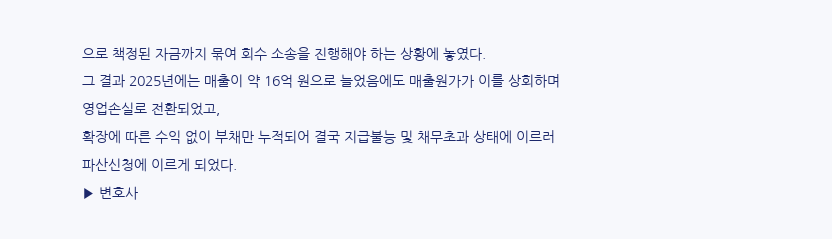으로 책정된 자금까지 묶여 회수 소송을 진행해야 하는 상황에 놓였다.
그 결과 2025년에는 매출이 약 16억 원으로 늘었음에도 매출원가가 이를 상회하며 영업손실로 전환되었고,
확장에 따른 수익 없이 부채만 누적되어 결국 지급불능 및 채무초과 상태에 이르러 파산신청에 이르게 되었다.
▶ 변호사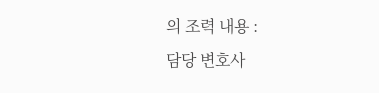의 조력 내용 :
담당 변호사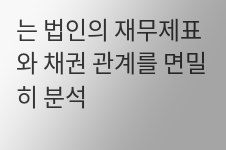는 법인의 재무제표와 채권 관계를 면밀히 분석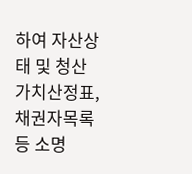하여 자산상태 및 청산가치산정표, 채권자목록 등 소명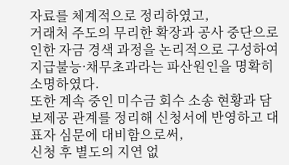자료를 체계적으로 정리하였고,
거래처 주도의 무리한 확장과 공사 중단으로 인한 자금 경색 과정을 논리적으로 구성하여 지급불능·채무초과라는 파산원인을 명확히 소명하였다.
또한 계속 중인 미수금 회수 소송 현황과 담보제공 관계를 정리해 신청서에 반영하고 대표자 심문에 대비함으로써,
신청 후 별도의 지연 없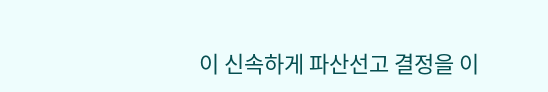이 신속하게 파산선고 결정을 이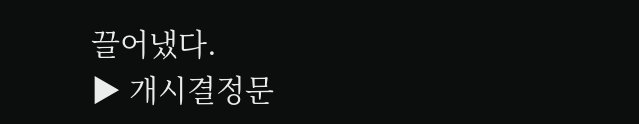끌어냈다.
▶ 개시결정문